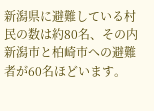新潟県に避難している村民の数は約80名、その内新潟市と柏崎市への避難者が60名ほどいます。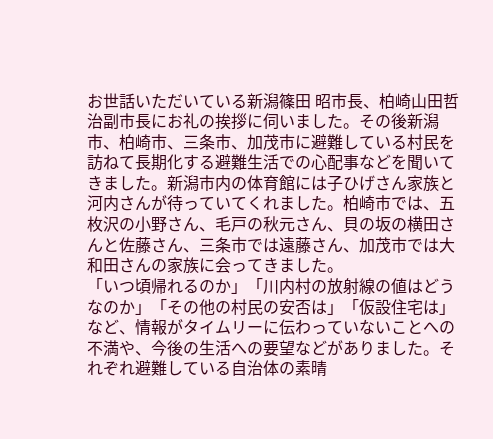お世話いただいている新潟篠田 昭市長、柏崎山田哲治副市長にお礼の挨拶に伺いました。その後新潟市、柏崎市、三条市、加茂市に避難している村民を訪ねて長期化する避難生活での心配事などを聞いてきました。新潟市内の体育館には子ひげさん家族と河内さんが待っていてくれました。柏崎市では、五枚沢の小野さん、毛戸の秋元さん、貝の坂の横田さんと佐藤さん、三条市では遠藤さん、加茂市では大和田さんの家族に会ってきました。
「いつ頃帰れるのか」「川内村の放射線の値はどうなのか」「その他の村民の安否は」「仮設住宅は」など、情報がタイムリーに伝わっていないことへの不満や、今後の生活への要望などがありました。それぞれ避難している自治体の素晴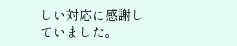しい対応に感謝していました。